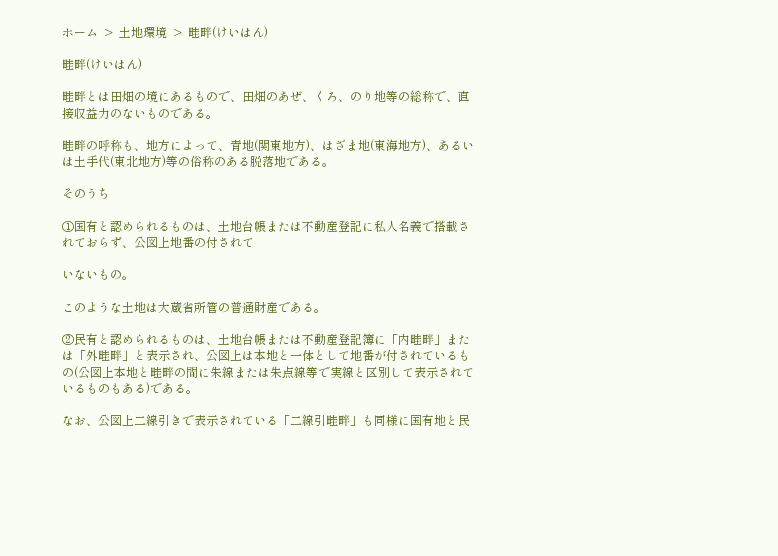ホーム  >  土地環境  >  畦畔(けいはん)

畦畔(けいはん)

畦畔とは田畑の境にあるもので、田畑のあぜ、くろ、のり地等の総称で、直接収益力のないものである。

畦畔の呼称も、地方によって、青地(関東地方)、はざま地(東海地方)、あるいは土手代(東北地方)等の俗称のある脱落地である。

そのうち

①国有と認められるものは、土地台帳または不動産登記に私人名義で搭載されておらず、公図上地番の付されて

いないもの。

このような土地は大蔵省所管の普通財産である。

②民有と認められるものは、土地台帳または不動産登記簿に「内畦畔」または「外畦畔」と表示され、公図上は本地と一体として地番が付されているもの(公図上本地と畦畔の間に朱線または朱点線等で実線と区別して表示されているものもある)である。

なお、公図上二線引きで表示されている「二線引畦畔」も同様に国有地と民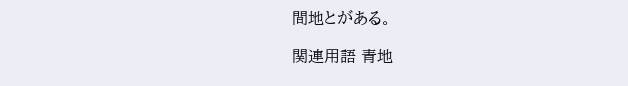間地とがある。

関連用語 青地